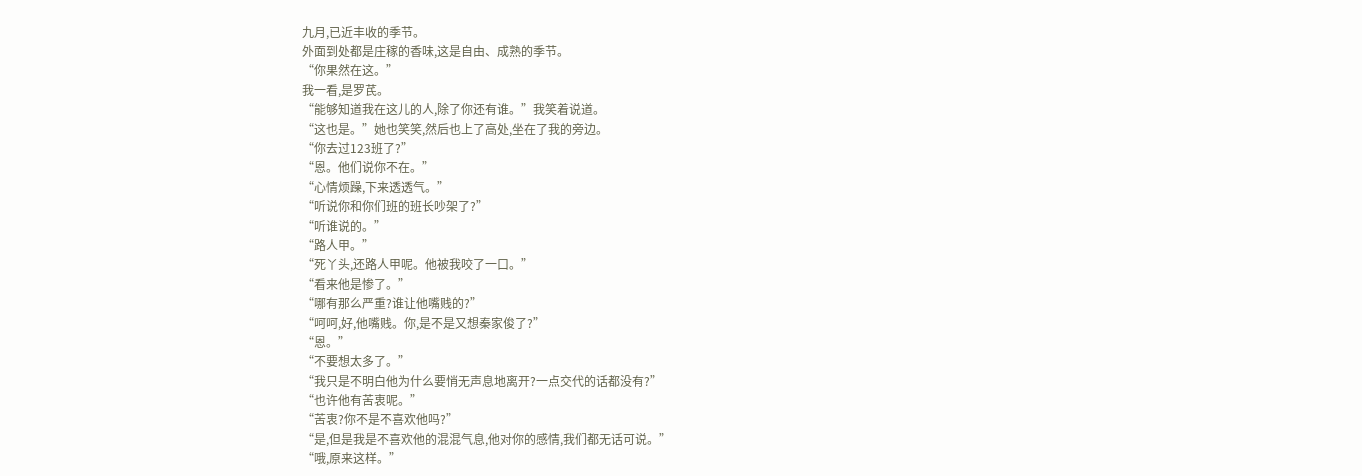九月,已近丰收的季节。
外面到处都是庄稼的香味,这是自由、成熟的季节。
“你果然在这。”
我一看,是罗芪。
“能够知道我在这儿的人,除了你还有谁。”我笑着说道。
“这也是。”她也笑笑,然后也上了高处,坐在了我的旁边。
“你去过123班了?”
“恩。他们说你不在。”
“心情烦躁,下来透透气。”
“听说你和你们班的班长吵架了?”
“听谁说的。”
“路人甲。”
“死丫头,还路人甲呢。他被我咬了一口。”
“看来他是惨了。”
“哪有那么严重?谁让他嘴贱的?”
“呵呵,好,他嘴贱。你,是不是又想秦家俊了?”
“恩。”
“不要想太多了。”
“我只是不明白他为什么要悄无声息地离开?一点交代的话都没有?”
“也许他有苦衷呢。”
“苦衷?你不是不喜欢他吗?”
“是,但是我是不喜欢他的混混气息,他对你的感情,我们都无话可说。”
“哦,原来这样。”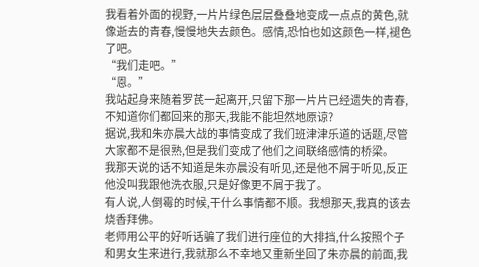我看着外面的视野,一片片绿色层层叠叠地变成一点点的黄色,就像逝去的青春,慢慢地失去颜色。感情,恐怕也如这颜色一样,褪色了吧。
“我们走吧。”
“恩。”
我站起身来随着罗芪一起离开,只留下那一片片已经遗失的青春,不知道你们都回来的那天,我能不能坦然地原谅?
据说,我和朱亦晨大战的事情变成了我们班津津乐道的话题,尽管大家都不是很熟,但是我们变成了他们之间联络感情的桥梁。
我那天说的话不知道是朱亦晨没有听见,还是他不屑于听见,反正他没叫我跟他洗衣服,只是好像更不屑于我了。
有人说,人倒霉的时候,干什么事情都不顺。我想那天,我真的该去烧香拜佛。
老师用公平的好听话骗了我们进行座位的大排挡,什么按照个子和男女生来进行,我就那么不幸地又重新坐回了朱亦晨的前面,我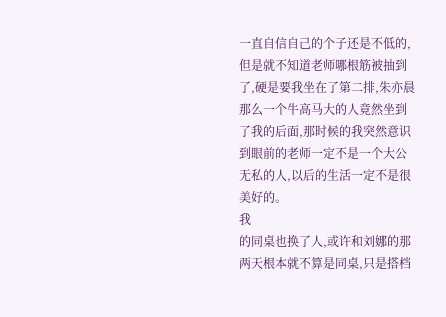一直自信自己的个子还是不低的,但是就不知道老师哪根筋被抽到了,硬是要我坐在了第二排,朱亦晨那么一个牛高马大的人竟然坐到了我的后面,那时候的我突然意识到眼前的老师一定不是一个大公无私的人,以后的生活一定不是很美好的。
我
的同桌也换了人,或许和刘娜的那两天根本就不算是同桌,只是搭档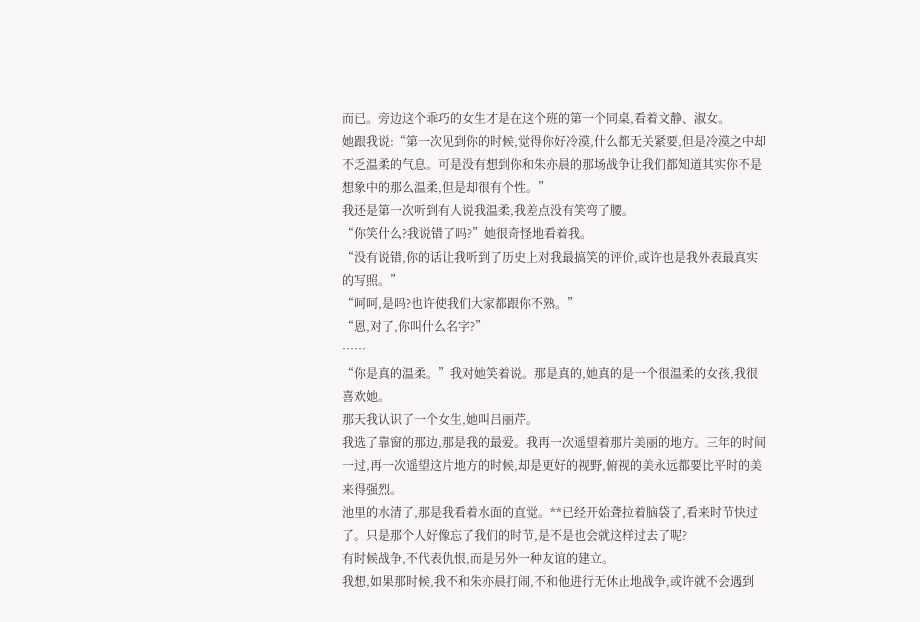而已。旁边这个乖巧的女生才是在这个班的第一个同桌,看着文静、淑女。
她跟我说:“第一次见到你的时候,觉得你好冷漠,什么都无关紧要,但是冷漠之中却不乏温柔的气息。可是没有想到你和朱亦晨的那场战争让我们都知道其实你不是想象中的那么温柔,但是却很有个性。”
我还是第一次听到有人说我温柔,我差点没有笑弯了腰。
“你笑什么?我说错了吗?”她很奇怪地看着我。
“没有说错,你的话让我听到了历史上对我最搞笑的评价,或许也是我外表最真实的写照。”
“呵呵,是吗?也许使我们大家都跟你不熟。”
“恩,对了,你叫什么名字?”
……
“你是真的温柔。”我对她笑着说。那是真的,她真的是一个很温柔的女孩,我很喜欢她。
那天我认识了一个女生,她叫吕丽芹。
我选了靠窗的那边,那是我的最爱。我再一次遥望着那片美丽的地方。三年的时间一过,再一次遥望这片地方的时候,却是更好的视野,俯视的美永远都要比平时的美来得强烈。
池里的水清了,那是我看着水面的直觉。**已经开始聋拉着脑袋了,看来时节快过了。只是那个人好像忘了我们的时节,是不是也会就这样过去了呢?
有时候战争,不代表仇恨,而是另外一种友谊的建立。
我想,如果那时候,我不和朱亦晨打闹,不和他进行无休止地战争,或许就不会遇到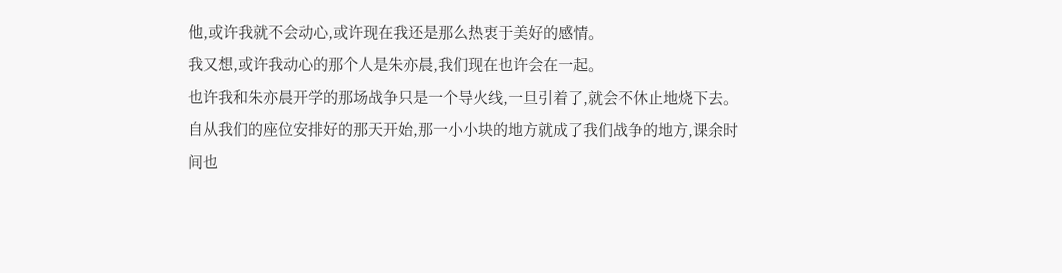他,或许我就不会动心,或许现在我还是那么热衷于美好的感情。
我又想,或许我动心的那个人是朱亦晨,我们现在也许会在一起。
也许我和朱亦晨开学的那场战争只是一个导火线,一旦引着了,就会不休止地烧下去。
自从我们的座位安排好的那天开始,那一小小块的地方就成了我们战争的地方,课余时间也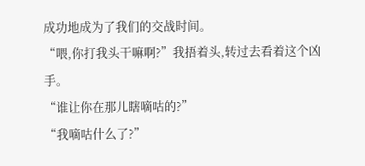成功地成为了我们的交战时间。
“喂,你打我头干嘛啊?”我捂着头,转过去看着这个凶手。
“谁让你在那儿瞎嘀咕的?”
“我嘀咕什么了?”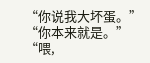“你说我大坏蛋。”
“你本来就是。”
“喂,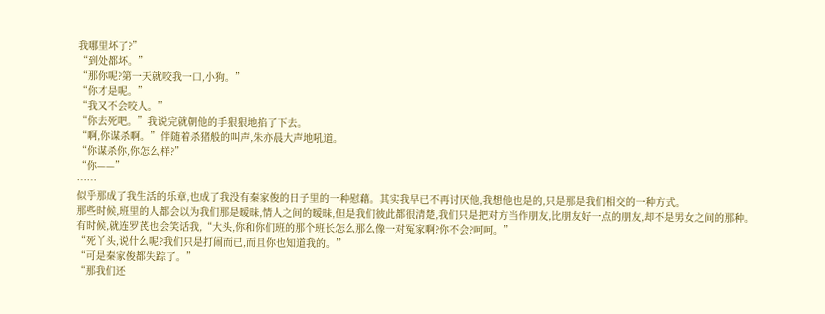我哪里坏了?”
“到处都坏。”
“那你呢?第一天就咬我一口,小狗。”
“你才是呢。”
“我又不会咬人。”
“你去死吧。”我说完就朝他的手狠狠地掐了下去。
“啊,你谋杀啊。”伴随着杀猪般的叫声,朱亦晨大声地吼道。
“你谋杀你,你怎么样?”
“你——”
……
似乎那成了我生活的乐章,也成了我没有秦家俊的日子里的一种慰藉。其实我早已不再讨厌他,我想他也是的,只是那是我们相交的一种方式。
那些时候,班里的人都会以为我们那是暧昧,情人之间的暧昧,但是我们彼此都很清楚,我们只是把对方当作朋友,比朋友好一点的朋友,却不是男女之间的那种。
有时候,就连罗芪也会笑话我,“大头,你和你们班的那个班长怎么那么像一对冤家啊?你不会?呵呵。”
“死丫头,说什么呢?我们只是打闹而已,而且你也知道我的。”
“可是秦家俊都失踪了。”
“那我们还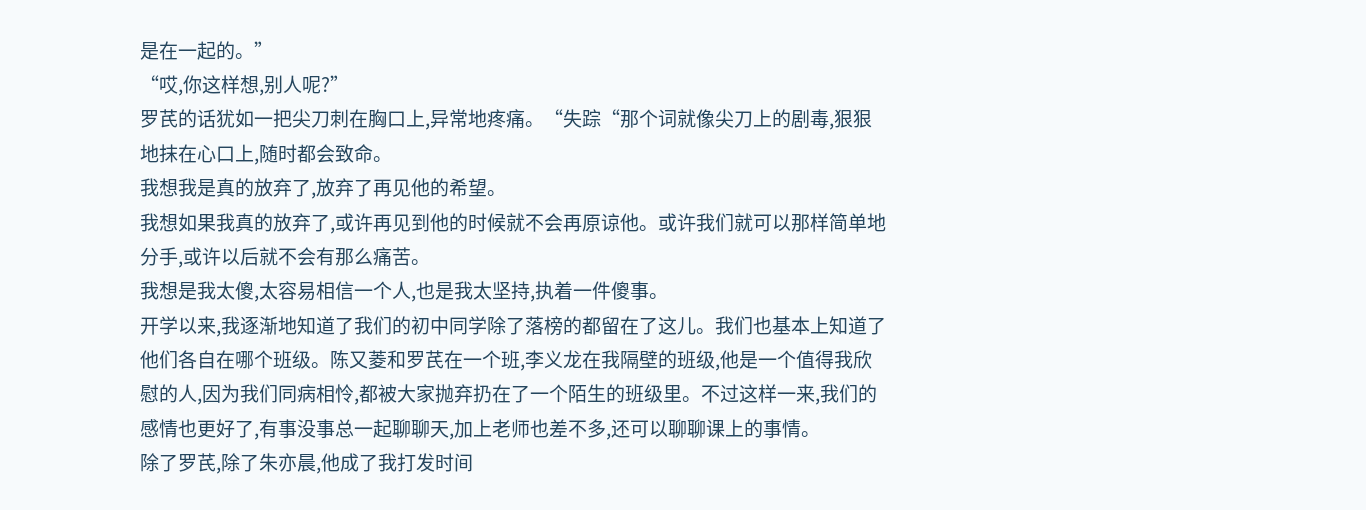是在一起的。”
“哎,你这样想,别人呢?”
罗芪的话犹如一把尖刀刺在胸口上,异常地疼痛。“失踪“那个词就像尖刀上的剧毒,狠狠地抹在心口上,随时都会致命。
我想我是真的放弃了,放弃了再见他的希望。
我想如果我真的放弃了,或许再见到他的时候就不会再原谅他。或许我们就可以那样简单地分手,或许以后就不会有那么痛苦。
我想是我太傻,太容易相信一个人,也是我太坚持,执着一件傻事。
开学以来,我逐渐地知道了我们的初中同学除了落榜的都留在了这儿。我们也基本上知道了他们各自在哪个班级。陈又菱和罗芪在一个班,李义龙在我隔壁的班级,他是一个值得我欣慰的人,因为我们同病相怜,都被大家抛弃扔在了一个陌生的班级里。不过这样一来,我们的感情也更好了,有事没事总一起聊聊天,加上老师也差不多,还可以聊聊课上的事情。
除了罗芪,除了朱亦晨,他成了我打发时间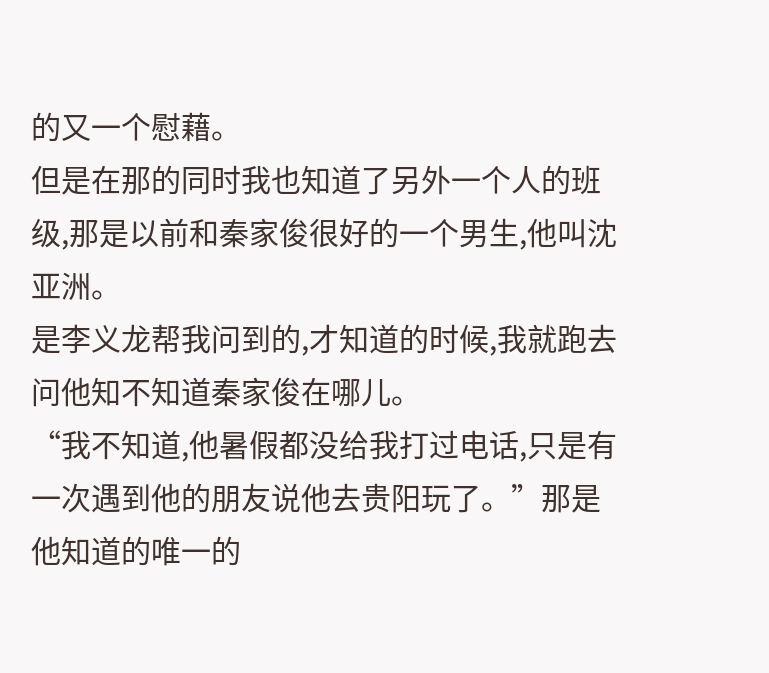的又一个慰藉。
但是在那的同时我也知道了另外一个人的班级,那是以前和秦家俊很好的一个男生,他叫沈亚洲。
是李义龙帮我问到的,才知道的时候,我就跑去问他知不知道秦家俊在哪儿。
“我不知道,他暑假都没给我打过电话,只是有一次遇到他的朋友说他去贵阳玩了。”那是他知道的唯一的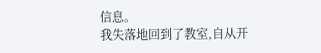信息。
我失落地回到了教室,自从开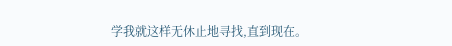学我就这样无休止地寻找,直到现在。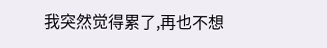我突然觉得累了,再也不想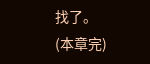找了。
(本章完)